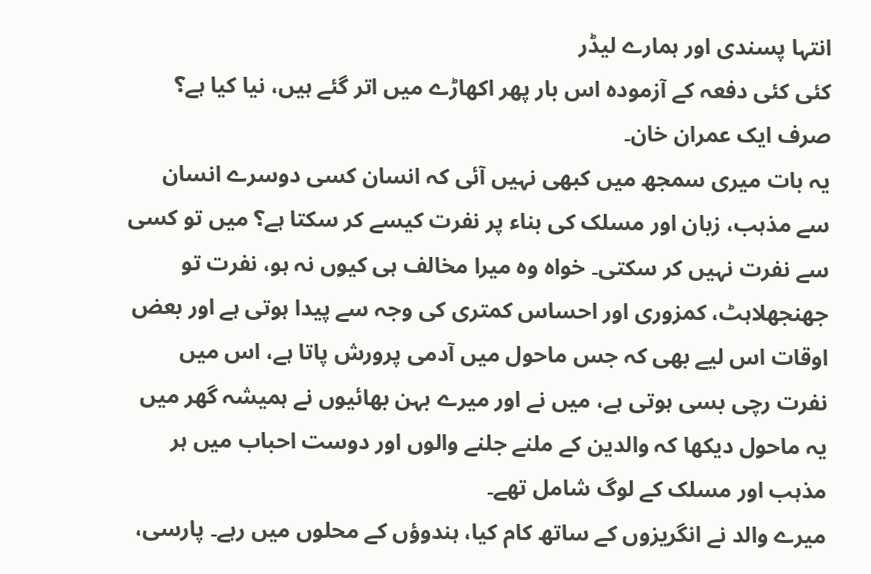انتہا پسندی اور ہمارے لیڈر
کئی کئی دفعہ کے آزمودہ اس بار پھر اکھاڑے میں اتر گئے ہیں، نیا کیا ہے؟ صرف ایک عمران خان۔
یہ بات میری سمجھ میں کبھی نہیں آئی کہ انسان کسی دوسرے انسان سے مذہب، زبان اور مسلک کی بناء پر نفرت کیسے کر سکتا ہے؟ میں تو کسی سے نفرت نہیں کر سکتی۔ خواہ وہ میرا مخالف ہی کیوں نہ ہو، نفرت تو جھنجھلاہٹ، کمزوری اور احساس کمتری کی وجہ سے پیدا ہوتی ہے اور بعض اوقات اس لیے بھی کہ جس ماحول میں آدمی پرورش پاتا ہے، اس میں نفرت رچی بسی ہوتی ہے، میں نے اور میرے بہن بھائیوں نے ہمیشہ گھر میں یہ ماحول دیکھا کہ والدین کے ملنے جلنے والوں اور دوست احباب میں ہر مذہب اور مسلک کے لوگ شامل تھے۔
میرے والد نے انگریزوں کے ساتھ کام کیا، ہندوؤں کے محلوں میں رہے۔ پارسی،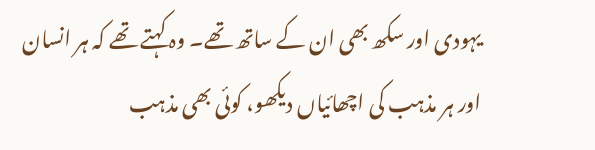یہودی اور سکھ بھی ان کے ساتھ تھے۔ وہ کہتے تھے کہ ہر انسان اور ہر مذہب کی اچھائیاں دیکھو، کوئی بھی مذہب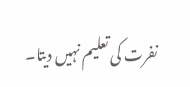نفرت کی تعلیم نہیں دیتا۔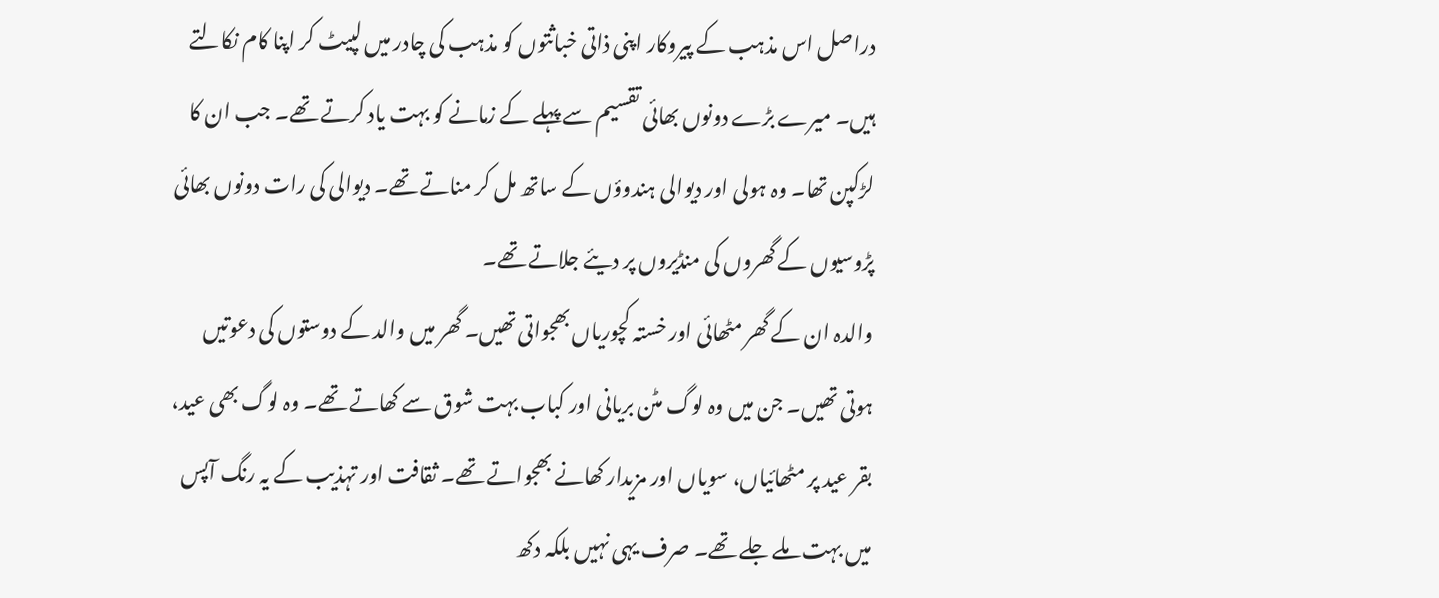دراصل اس مذہب کے پیروکار اپنی ذاتی خباثتوں کو مذہب کی چادر میں لپیٹ کر اپنا کام نکالتے ہیں۔ میرے بڑے دونوں بھائی تقسیم سے پہلے کے زمانے کو بہت یاد کرتے تھے۔ جب ان کا لڑکپن تھا۔ وہ ہولی اور دیوالی ہندوؤں کے ساتھ مل کر مناتے تھے۔ دیوالی کی رات دونوں بھائی پڑوسیوں کے گھروں کی منڈیروں پر دیئے جلاتے تھے۔
والدہ ان کے گھر مٹھائی اور خستہ کچوریاں بھجواتی تھیں۔ گھر میں والد کے دوستوں کی دعوتیں ہوتی تھیں۔ جن میں وہ لوگ مٹن بریانی اور کباب بہت شوق سے کھاتے تھے۔ وہ لوگ بھی عید، بقر عید پر مٹھائیاں، سویاں اور مزیدار کھانے بھجواتے تھے۔ ثقافت اور تہذیب کے یہ رنگ آپس میں بہت ملے جلے تھے۔ صرف یہی نہیں بلکہ دکھ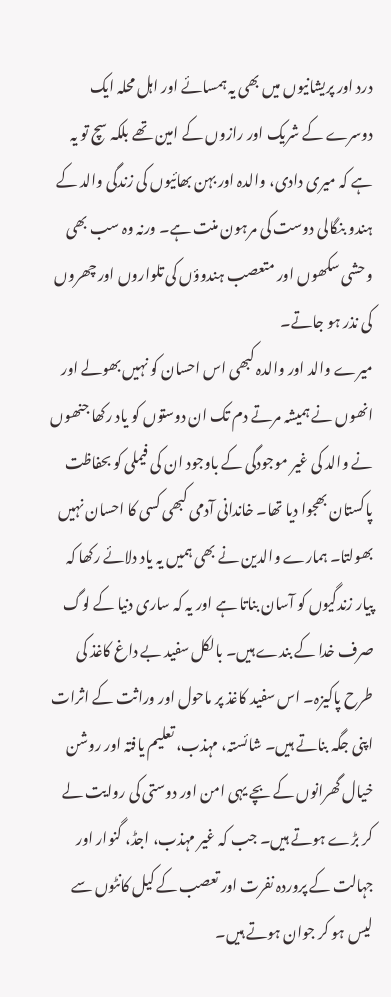درد اور پریشانیوں میں بھی یہ ہمسائے اور اہل محلہ ایک دوسرے کے شریک اور رازوں کے امین تھے بلکہ سچ تو یہ ہے کہ میری دادی، والدہ اور بہن بھائیوں کی زندگی والد کے ہندو بنگالی دوست کی مرہون منت ہے۔ ورنہ وہ سب بھی وحشی سکھوں اور متعصب ہندوؤں کی تلواروں اور چھروں کی نذر ہو جاتے۔
میرے والد اور والدہ کبھی اس احسان کو نہیں بھولے اور انھوں نے ہمیشہ مرتے دم تک ان دوستوں کو یاد رکھا جنھوں نے والد کی غیر موجودگی کے باوجود ان کی فیملی کو بحفاظت پاکستان بھجوا دیا تھا۔ خاندانی آدمی کبھی کسی کا احسان نہیں بھولتا۔ ہمارے والدین نے بھی ہمیں یہ یاد دلائے رکھا کہ پیار زندگیوں کو آسان بناتا ہے اور یہ کہ ساری دنیا کے لوگ صرف خدا کے بندے ہیں۔ بالکل سفید بے داغ کاغذ کی طرح پاکیزہ۔ اس سفید کاغذ پر ماحول اور وراثت کے اثرات اپنی جگہ بناتے ہیں۔ شائستہ، مہذب، تعلیم یافتہ اور روشن خیال گھرانوں کے بچے یہی امن اور دوستی کی روایت لے کر بڑے ہوتے ہیں۔ جب کہ غیر مہذب، اجڈ، گنوار اور جہالت کے پروردہ نفرت اور تعصب کے کیل کانٹوں سے لیس ہو کر جوان ہوتے ہیں۔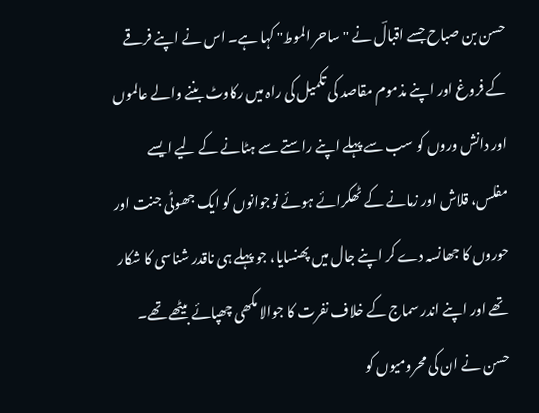حسن بن صباح جسے اقبالؔ نے ''ساحر الموط'' کہا ہے۔ اس نے اپنے فرقے کے فروغ اور اپنے مذموم مقاصد کی تکمیل کی راہ میں رکاوٹ بننے والے عالموں اور دانش وروں کو سب سے پہلے اپنے راستے سے ہٹانے کے لیے ایسے مفلس، قلاش اور زمانے کے ٹھکرائے ہوئے نوجوانوں کو ایک جھوٹی جنت اور حوروں کا جھانسہ دے کر اپنے جال میں پھنسایا، جو پہلے ہی ناقدر شناسی کا شکار تھے اور اپنے اندر سماج کے خلاف نفرت کا جوالا مکھی چھپائے بیٹھے تھے۔ حسن نے ان کی محرومیوں کو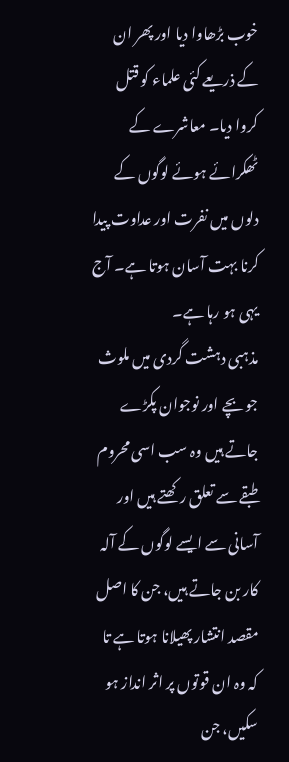خوب بڑھاوا دیا اور پھر ان کے ذریعے کئی علماء کو قتل کروا دیا۔ معاشرے کے ٹھکرائے ہوئے لوگوں کے دلوں میں نفرت اور عداوت پیدا کرنا بہت آسان ہوتا ہے۔ آج یہی ہو رہا ہے۔
مذہبی دہشت گردی میں ملوث جو بچے اور نوجوان پکڑے جاتے ہیں وہ سب اسی محروم طبقے سے تعلق رکھتے ہیں اور آسانی سے ایسے لوگوں کے آلہ کار بن جاتے ہیں، جن کا اصل مقصد انتشار پھیلانا ہوتا ہے تا کہ وہ ان قوتوں پر اثر انداز ہو سکیں، جن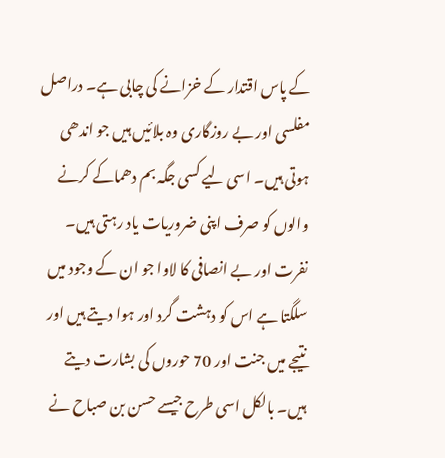کے پاس اقتدار کے خزانے کی چابی ہے۔ دراصل مفلسی اور بے روزگاری وہ بلائیں ہیں جو اندھی ہوتی ہیں۔ اسی لیے کسی جگہ بم دھماکے کرنے والوں کو صرف اپنی ضروریات یاد رہتی ہیں۔ نفرت اور بے انصافی کا لاوا جو ان کے وجود میں سلگتا ہے اس کو دہشت گرد اور ہوا دیتے ہیں اور نتیجے میں جنت اور 70 حوروں کی بشارت دیتے ہیں۔ بالکل اسی طرح جیسے حسن بن صباح نے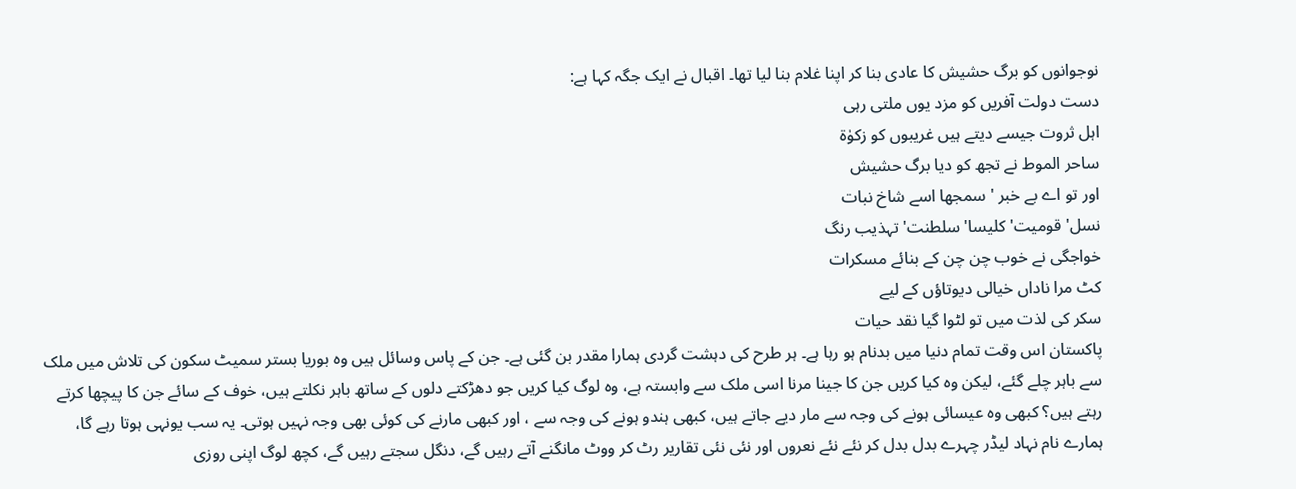نوجوانوں کو برگ حشیش کا عادی بنا کر اپنا غلام بنا لیا تھا۔ اقبال نے ایک جگہ کہا ہے:
دست دولت آفریں کو مزد یوں ملتی رہی
اہل ثروت جیسے دیتے ہیں غریبوں کو زکوٰۃ
ساحر الموط نے تجھ کو دیا برگ حشیش
اور تو اے بے خبر ' سمجھا اسے شاخ نبات
نسل' قومیت' کلیسا' سلطنت' تہذیب رنگ
خواجگی نے خوب چن چن کے بنائے مسکرات
کٹ مرا ناداں خیالی دیوتاؤں کے لیے
سکر کی لذت میں تو لٹوا گیا نقد حیات
پاکستان اس وقت تمام دنیا میں بدنام ہو رہا ہے۔ ہر طرح کی دہشت گردی ہمارا مقدر بن گئی ہے۔ جن کے پاس وسائل ہیں وہ بوریا بستر سمیٹ سکون کی تلاش میں ملک سے باہر چلے گئے، لیکن وہ کیا کریں جن کا جینا مرنا اسی ملک سے وابستہ ہے، وہ لوگ کیا کریں جو دھڑکتے دلوں کے ساتھ باہر نکلتے ہیں، خوف کے سائے جن کا پیچھا کرتے رہتے ہیں؟ کبھی وہ عیسائی ہونے کی وجہ سے مار دیے جاتے ہیں، کبھی ہندو ہونے کی وجہ سے ، اور کبھی مارنے کی کوئی بھی وجہ نہیں ہوتی۔ یہ سب یونہی ہوتا رہے گا، ہمارے نام نہاد لیڈر چہرے بدل بدل کر نئے نئے نعروں اور نئی نئی تقاریر رٹ کر ووٹ مانگنے آتے رہیں گے، دنگل سجتے رہیں گے، کچھ لوگ اپنی روزی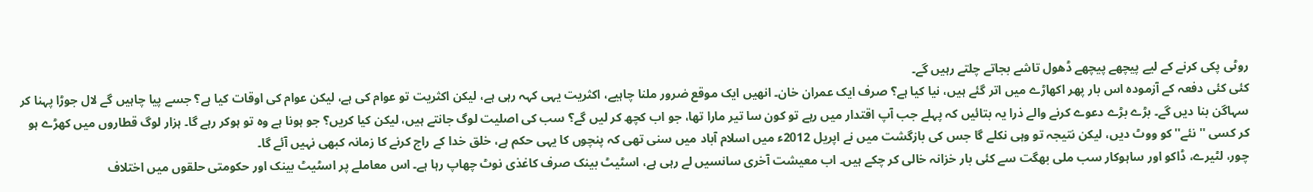روٹی پکی کرنے کے لیے پیچھے پیچھے ڈھول تاشے بجاتے چلتے رہیں گے۔
کئی کئی دفعہ کے آزمودہ اس بار پھر اکھاڑے میں اتر گئے ہیں، نیا کیا ہے؟ صرف ایک عمران خان۔ انھیں ایک موقع ضرور ملنا چاہیے، اکثریت یہی کہہ رہی ہے، لیکن اکثریت تو عوام کی ہے، لیکن عوام کی اوقات کیا ہے؟ جسے پیا چاہیں گے لال جوڑا پہنا کر سہاگن بنا دیں گے۔ بڑے بڑے دعوے کرنے والے ذرا یہ بتائیں کہ پہلے جب آپ اقتدار میں رہے تو کون سا تیر مارا تھا، جو اب کچھ کر لیں گے؟ سب کی اصلیت لوگ جانتے ہیں، لیکن کیا کریں؟ جو ہونا ہے وہ تو ہوکر رہے گا۔ ہزار لوگ قطاروں میں کھڑے ہو کر کسی ''نئے'' کو ووٹ دیں، لیکن نتیجہ تو وہی نکلے گا جس کی بازگشت میں نے اپریل 2012ء میں اسلام آباد میں سنی تھی کہ پنچوں کا یہی حکم ہے، خلق خدا کے راج کرنے کا زمانہ کبھی نہیں آئے گا۔
چور، لٹیرے، ڈاکو اور ساہوکار سب ملی بھگت سے کئی بار خزانہ خالی کر چکے ہیں۔ اب معیشت آخری سانسیں لے رہی ہے، اسٹیٹ بینک صرف کاغذی نوٹ چھاپ رہا ہے۔ اس معاملے پر اسٹیٹ بینک اور حکومتی حلقوں میں اختلاف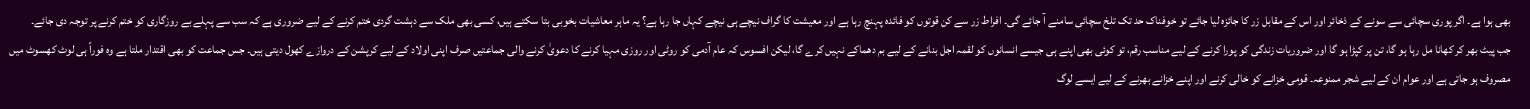بھی ہوا ہے۔ اگر پوری سچائی سے سونے کے ذخائر اور اس کے مقابل زر کا جائزہ لیا جائے تو خوفناک حد تک تلخ سچائی سامنے آ جائے گی۔ افراط زر سے کن قوتوں کو فائدہ پہنچ رہا ہے اور معیشت کا گراف نیچے ہی نیچے کہاں جا رہا ہے؟ یہ ماہر معاشیات بخوبی بتا سکتے ہیں، کسی بھی ملک سے دہشت گردی ختم کرنے کے لیے ضروری ہے کہ سب سے پہلے بے روزگاری کو ختم کرنے پر توجہ دی جائے۔
جب پیٹ بھر کر کھانا مل رہا ہو گا، تن پر کپڑا ہو گا اور ضروریات زندگی کو پورا کرنے کے لیے مناسب رقم، تو کوئی بھی اپنے ہی جیسے انسانوں کو لقمہ اجل بنانے کے لیے بم دھماکے نہیں کرے گا، لیکن افسوس کہ عام آدمی کو روٹی اور روزی مہیا کرنے کا دعویٰ کرنے والی جماعتیں صرف اپنی اولاد کے لیے کرپشن کے دروازے کھول دیتی ہیں۔ جس جماعت کو بھی اقتدار ملتا ہے وہ فوراً ہی لوٹ کھسوٹ میں مصروف ہو جاتی ہے اور عوام ان کے لیے شجر ممنوعہ۔ قومی خزانے کو خالی کرنے اور اپنے خزانے بھرنے کے لیے ایسے لوگ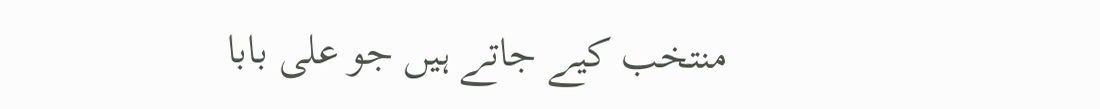منتخب کیے جاتے ہیں جو علی بابا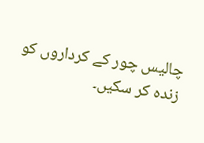چالیس چور کے کرداروں کو زندہ کر سکیں۔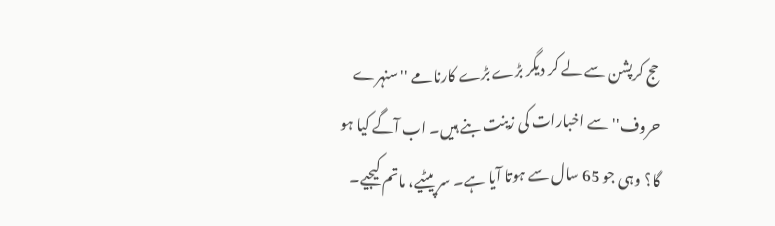حج کرپشن سے لے کر دیگر بڑے بڑے کارنامے ''سنہرے حروف'' سے اخبارات کی زینت بنے ہیں۔ اب آگے کیا ہو گا؟ وہی جو 65 سال سے ہوتا آیا ہے۔ سر پیٹیے، ماتم کیجیے۔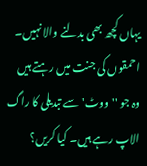یہاں کچھ بھی بدلنے والا نہیں۔ احمقوں کی جنت میں رہتے ہیں وہ جو ''ووٹ' سے تبدیلی کا راگ الاپ رہے ہیں۔ کیا کریں؟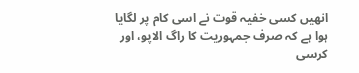انھیں کسی خفیہ قوت نے اسی کام پر لگایا ہوا ہے کہ صرف جمہوریت کا راگ الاپو، اور کرسی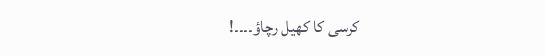کرسی کا کھیل رچاؤ۔۔۔۔!